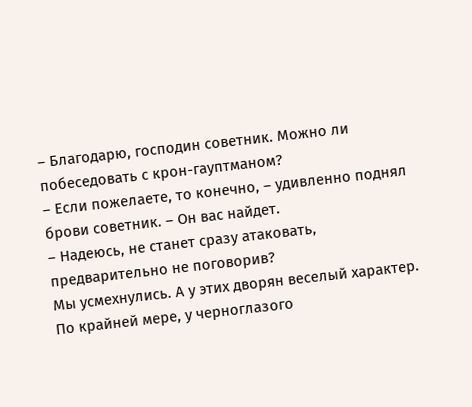– Благодарю, господин советник. Можно ли побеседовать с крон-гауптманом?
– Если пожелаете, то конечно, – удивленно поднял брови советник. – Он вас найдет.
– Надеюсь, не станет сразу атаковать, предварительно не поговорив?
Мы усмехнулись. А у этих дворян веселый характер. По крайней мере, у черноглазого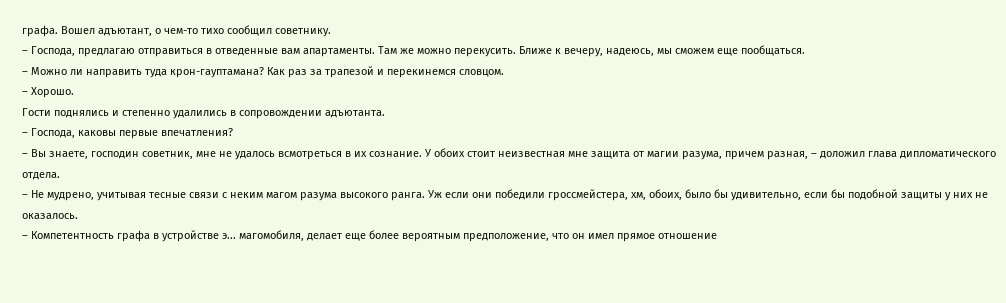графа. Вошел адъютант, о чем-то тихо сообщил советнику.
– Господа, предлагаю отправиться в отведенные вам апартаменты. Там же можно перекусить. Ближе к вечеру, надеюсь, мы сможем еще пообщаться.
– Можно ли направить туда крон-гауптамана? Как раз за трапезой и перекинемся словцом.
– Хорошо.
Гости поднялись и степенно удалились в сопровождении адъютанта.
– Господа, каковы первые впечатления?
– Вы знаете, господин советник, мне не удалось всмотреться в их сознание. У обоих стоит неизвестная мне защита от магии разума, причем разная, – доложил глава дипломатического отдела.
– Не мудрено, учитывая тесные связи с неким магом разума высокого ранга. Уж если они победили гроссмейстера, хм, обоих, было бы удивительно, если бы подобной защиты у них не оказалось.
– Компетентность графа в устройстве э... магомобиля, делает еще более вероятным предположение, что он имел прямое отношение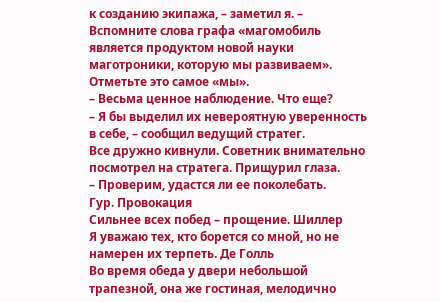к созданию экипажа, – заметил я. – Вспомните слова графа «магомобиль является продуктом новой науки маготроники, которую мы развиваем». Отметьте это самое «мы».
– Весьма ценное наблюдение. Что еще?
– Я бы выделил их невероятную уверенность в себе, – сообщил ведущий стратег.
Все дружно кивнули. Советник внимательно посмотрел на стратега. Прищурил глаза.
– Проверим, удастся ли ее поколебать.
Гур. Провокация
Сильнее всех побед – прощение. Шиллер
Я уважаю тех, кто борется со мной, но не намерен их терпеть. Де Голль
Во время обеда у двери небольшой трапезной, она же гостиная, мелодично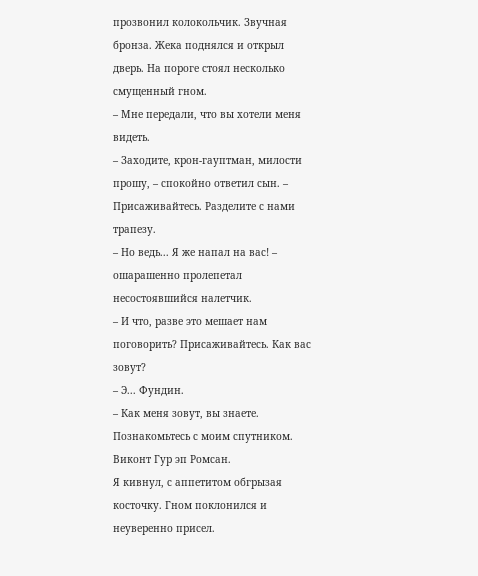прозвонил колокольчик. Звучная бронза. Жека поднялся и открыл дверь. На пороге стоял несколько смущенный гном.
– Мне передали, что вы хотели меня видеть.
– Заходите, крон-гауптман, милости прошу, – спокойно ответил сын. – Присаживайтесь. Разделите с нами трапезу.
– Но ведь... Я же напал на вас! – ошарашенно пролепетал несостоявшийся налетчик.
– И что, разве это мешает нам поговорить? Присаживайтесь. Как вас зовут?
– Э... Фундин.
– Как меня зовут, вы знаете. Познакомьтесь с моим спутником. Виконт Гур эп Ромсан.
Я кивнул, с аппетитом обгрызая косточку. Гном поклонился и неуверенно присел.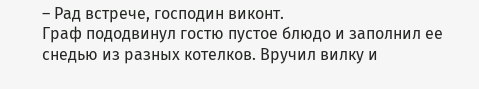– Рад встрече, господин виконт.
Граф пододвинул гостю пустое блюдо и заполнил ее снедью из разных котелков. Вручил вилку и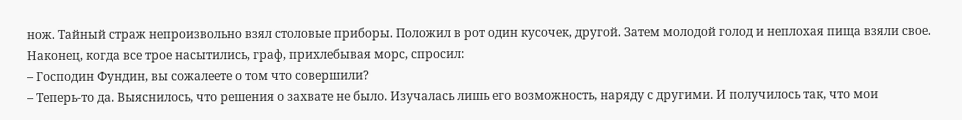нож. Тайный страж непроизвольно взял столовые приборы. Положил в рот один кусочек, другой. Затем молодой голод и неплохая пища взяли свое. Наконец, когда все трое насытились, граф, прихлебывая морс, спросил:
– Господин Фундин, вы сожалеете о том что совершили?
– Теперь-то да. Выяснилось, что решения о захвате не было. Изучалась лишь его возможность, наряду с другими. И получилось так, что мои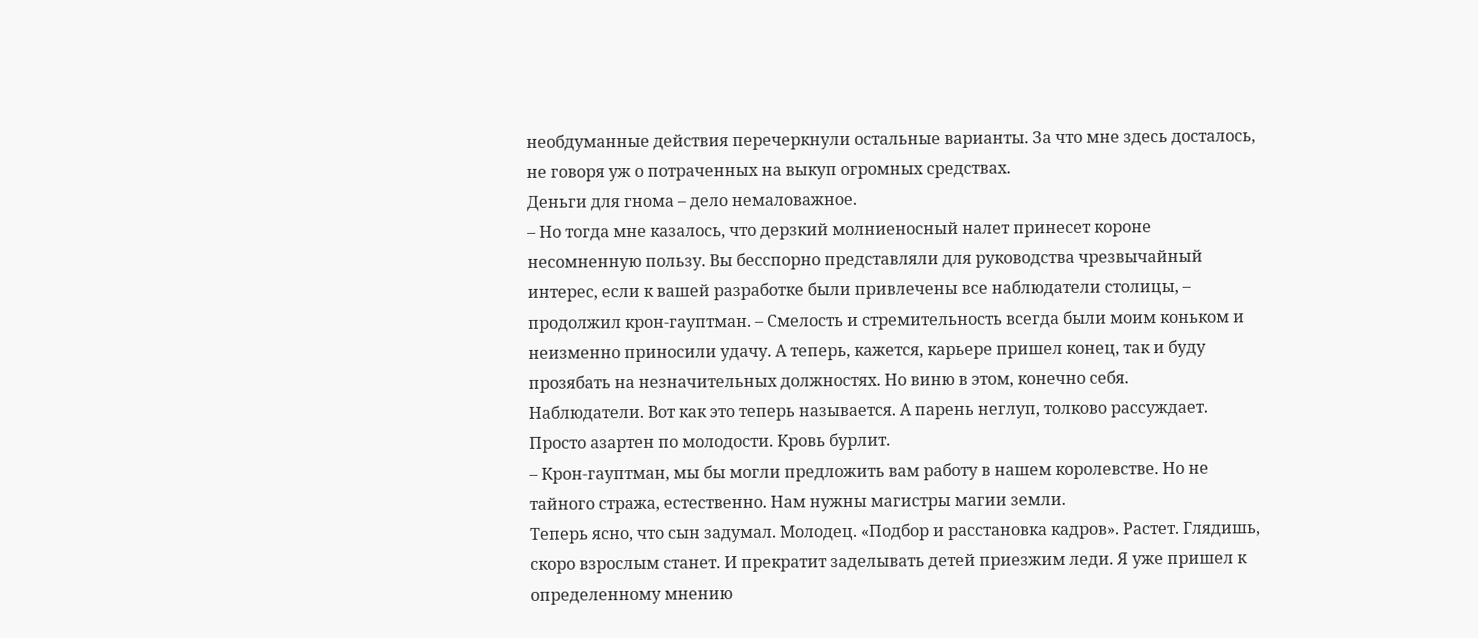необдуманные действия перечеркнули остальные варианты. За что мне здесь досталось, не говоря уж о потраченных на выкуп огромных средствах.
Деньги для гнома – дело немаловажное.
– Но тогда мне казалось, что дерзкий молниеносный налет принесет короне несомненную пользу. Вы бесспорно представляли для руководства чрезвычайный интерес, если к вашей разработке были привлечены все наблюдатели столицы, – продолжил крон-гауптман. – Смелость и стремительность всегда были моим коньком и неизменно приносили удачу. А теперь, кажется, карьере пришел конец, так и буду прозябать на незначительных должностях. Но виню в этом, конечно себя.
Наблюдатели. Вот как это теперь называется. А парень неглуп, толково рассуждает. Просто азартен по молодости. Кровь бурлит.
– Крон-гауптман, мы бы могли предложить вам работу в нашем королевстве. Но не тайного стража, естественно. Нам нужны магистры магии земли.
Теперь ясно, что сын задумал. Молодец. «Подбор и расстановка кадров». Растет. Глядишь, скоро взрослым станет. И прекратит заделывать детей приезжим леди. Я уже пришел к определенному мнению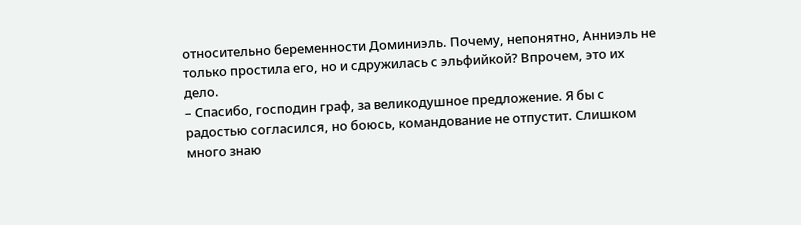относительно беременности Доминиэль. Почему, непонятно, Анниэль не только простила его, но и сдружилась с эльфийкой? Впрочем, это их дело.
– Спасибо, господин граф, за великодушное предложение. Я бы с радостью согласился, но боюсь, командование не отпустит. Слишком много знаю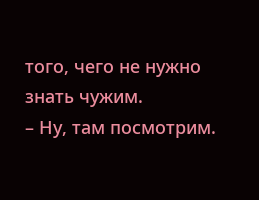того, чего не нужно знать чужим.
– Ну, там посмотрим.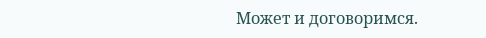Может и договоримся.